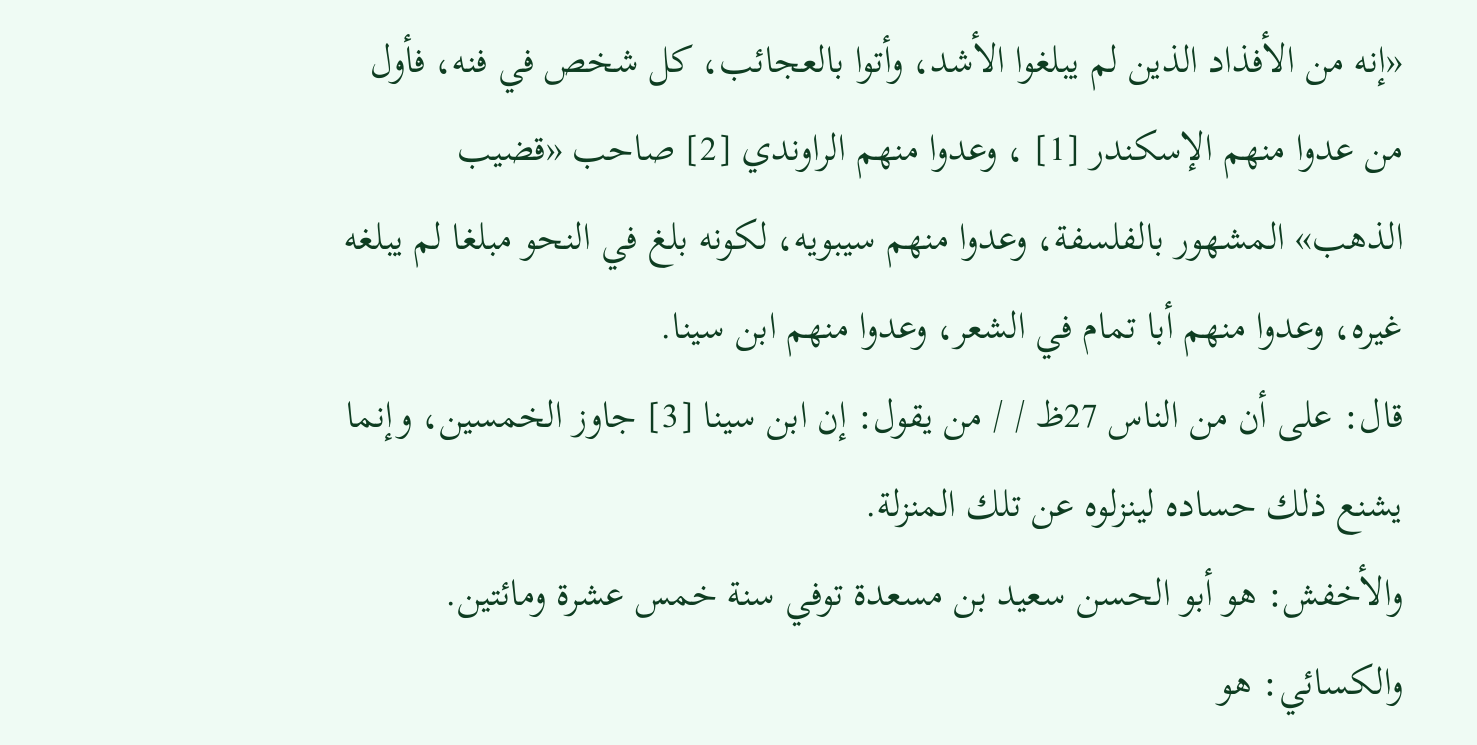«إنه من الأفذاد الذين لم يبلغوا الأشد، وأتوا بالعجائب، كل شخص في فنه، فأول من عدوا منهم الإسكندر [1] ، وعدوا منهم الراوندي [2] صاحب «قضيب الذهب» المشهور بالفلسفة، وعدوا منهم سيبويه، لكونه بلغ في النحو مبلغا لم يبلغه غيره، وعدوا منهم أبا تمام في الشعر، وعدوا منهم ابن سينا.
قال: على أن من الناس 27ظ / / من يقول: إن ابن سينا [3] جاوز الخمسين، وإنما يشنع ذلك حساده لينزلوه عن تلك المنزلة.
والأخفش: هو أبو الحسن سعيد بن مسعدة توفي سنة خمس عشرة ومائتين.
والكسائي: هو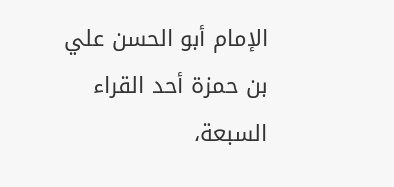الإمام أبو الحسن علي بن حمزة أحد القراء السبعة،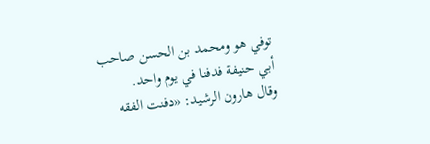توفي هو ومحمد بن الحسن صاحب أبي حنيفة فدفنا في يوم واحد.
وقال هارون الرشيد: «دفنت الفقه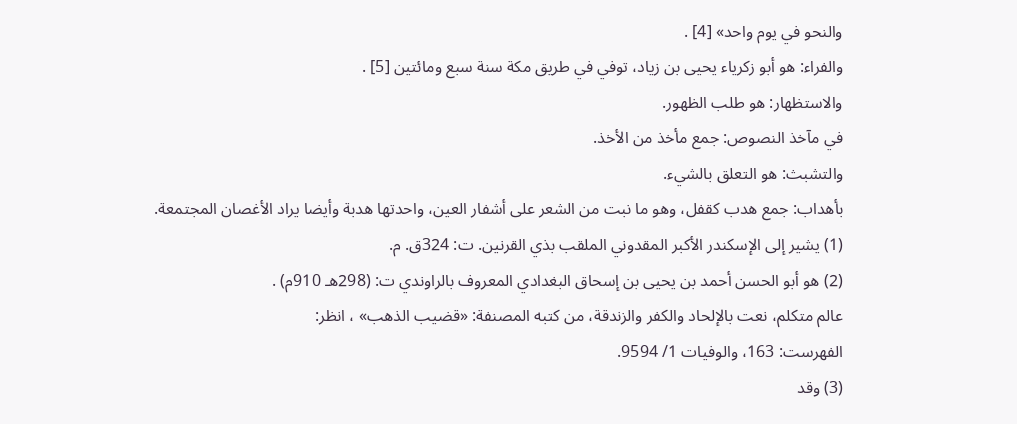والنحو في يوم واحد» [4] .
والفراء: هو أبو زكرياء يحيى بن زياد، توفي في طريق مكة سنة سبع ومائتين [5] .
والاستظهار: هو طلب الظهور.
في مآخذ النصوص: جمع مأخذ من الأخذ.
والتشبث: هو التعلق بالشيء.
بأهداب: جمع هدب كقفل، وهو ما نبت من الشعر على أشفار العين، واحدتها هدبة وأيضا يراد الأغصان المجتمعة.
(1) يشير إلى الإسكندر الأكبر المقدوني الملقب بذي القرنين. ت: 324ق. م.
(2) هو أبو الحسن أحمد بن يحيى بن إسحاق البغدادي المعروف بالراوندي ت: (298هـ 910م) .
عالم متكلم، نعت بالإلحاد والكفر والزندقة، من كتبه المصنفة: «قضيب الذهب» ، انظر:
الفهرست: 163، والوفيات 1/ 9594.
(3) وقد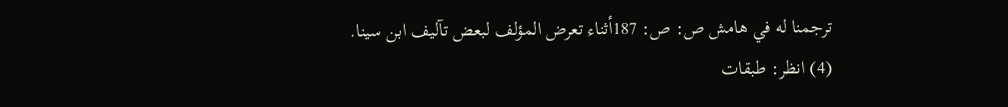ترجمنا له في هامش ص: ص: 187أثناء تعرض المؤلف لبعض تآليف ابن سينا.
(4) انظر: طبقات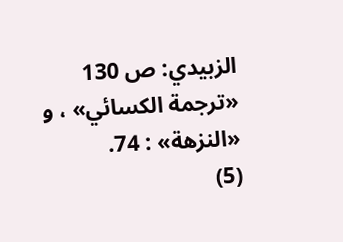الزبيدي: ص 130 «ترجمة الكسائي» ، و «النزهة» : 74.
(5)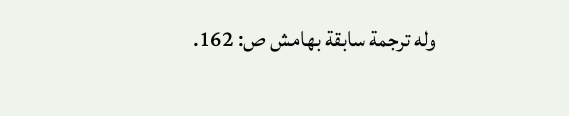وله ترجمة سابقة بهامش ص: 162.